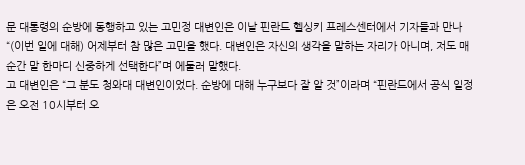문 대통령의 순방에 동행하고 있는 고민정 대변인은 이날 핀란드 헬싱키 프레스센터에서 기자들과 만나 “(이번 일에 대해) 어제부터 참 많은 고민을 했다. 대변인은 자신의 생각을 말하는 자리가 아니며, 저도 매순간 말 한마디 신중하게 선택한다”며 에둘러 말했다.
고 대변인은 “그 분도 청와대 대변인이었다. 순방에 대해 누구보다 잘 알 것”이라며 “핀란드에서 공식 일정은 오전 10시부터 오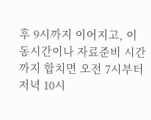후 9시까지 이어지고, 이동시간이나 자료준비 시간까지 합치면 오전 7시부터 저녁 10시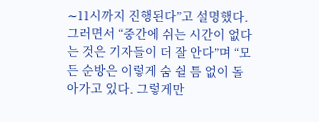∼11시까지 진행된다”고 설명했다.
그러면서 “중간에 쉬는 시간이 없다는 것은 기자들이 더 잘 안다”며 “모든 순방은 이렇게 숨 쉴 틈 없이 돌아가고 있다. 그렇게만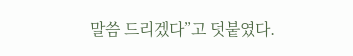말씀 드리겠다”고 덧붙였다.